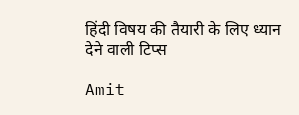हिंदी विषय की तैयारी के लिए ध्यान देने वाली टिप्स

Amit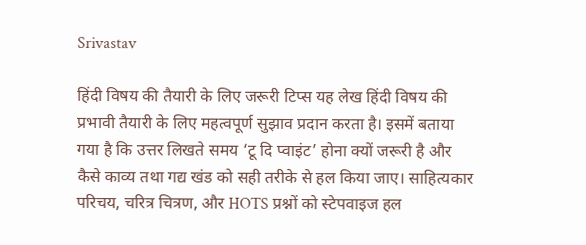Srivastav

हिंदी विषय की तैयारी के लिए जरूरी टिप्स यह लेख हिंदी विषय की प्रभावी तैयारी के लिए महत्वपूर्ण सुझाव प्रदान करता है। इसमें बताया गया है कि उत्तर लिखते समय ‘टू दि प्वाइंट’ होना क्यों जरूरी है और कैसे काव्य तथा गद्य खंड को सही तरीके से हल किया जाए। साहित्यकार परिचय, चरित्र चित्रण, और HOTS प्रश्नों को स्टेपवाइज हल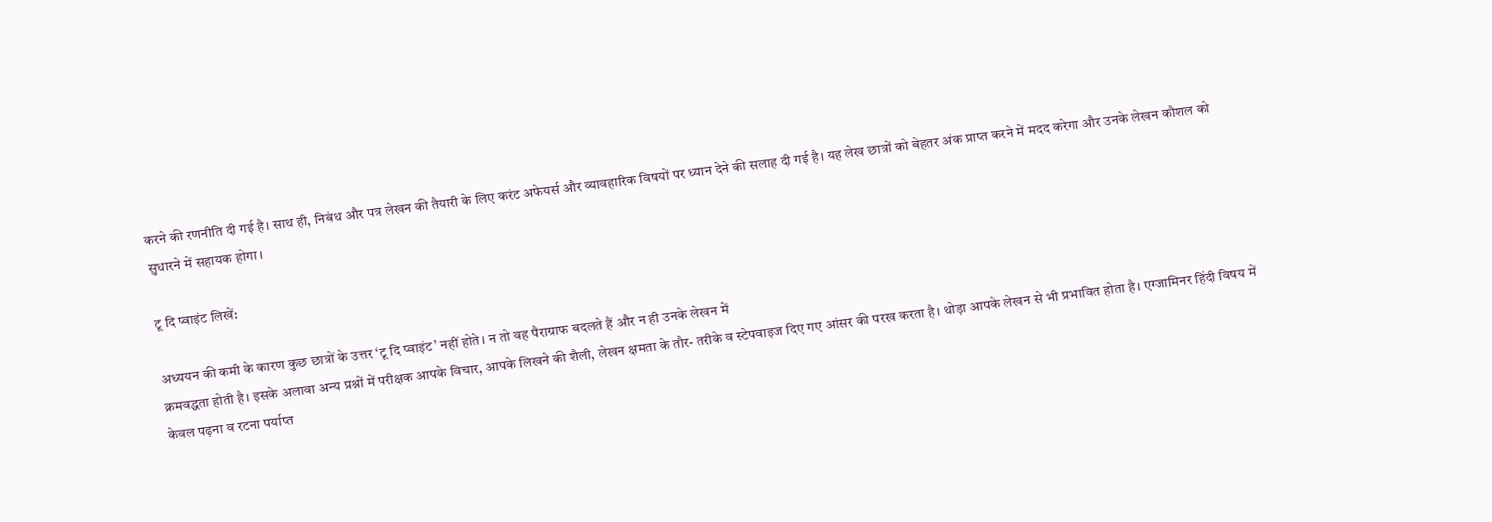करने की रणनीति दी गई है। साथ ही, निबंध और पत्र लेखन की तैयारी के लिए करंट अफेयर्स और व्यावहारिक विषयों पर ध्यान देने की सलाह दी गई है। यह लेख छात्रों को बेहतर अंक प्राप्त करने में मदद करेगा और उनके लेखन कौशल को सुधारने में सहायक होगा।

टू दि प्वाइंट लिखें:

अध्ययन की कमी के कारण कुछ छात्रों के उत्तर ‘टू दि प्वाइंट’ नहीं होते। न तो वह पैराग्राफ बदलते हैं और न ही उनके लेखन में
क्रमवद्धता होती है। इसके अलावा अन्य प्रश्नों में परीक्षक आपके विचार, आपके लिखने की शैली, लेखन क्षमता के तौर- तरीके व स्टेपवाइज दिए गए आंसर की परख करता है। थोड़ा आपके लेखन से भी प्रभावित होता है‌‌। एग्जामिनर हिंदी विषय में केवल पढ़ना व रटना पर्याप्त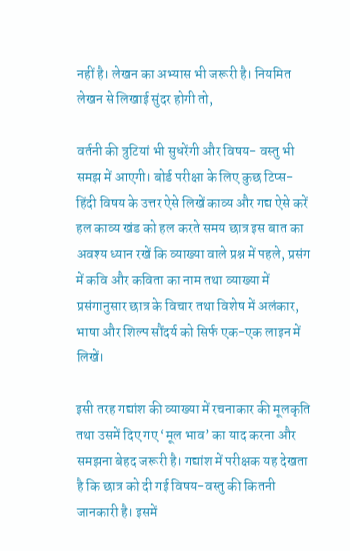नहीं है। लेखन का अभ्यास भी जरूरी है। नियमित लेखन से लिखाई सुंदर होगी तो,

वर्तनी की त्रुटियां भी सुधरेंगी और विषय- वस्तु भी समझ में आएगी। बोर्ड परीक्षा के लिए कुछ टिप्स-हिंदी विषय के उत्तर ऐसे लिखें काव्य और गद्य ऐसे करें हल काव्य खंड को हल करते समय छात्र इस बात का अवश्य ध्यान रखें कि व्याख्या वाले प्रश्न में पहले, प्रसंग में कवि और कविता का नाम तथा व्याख्या में प्रसंगानुसार छात्र के विचार तथा विशेष में अलंकार, भाषा और शिल्प सौंदर्य को सिर्फ एक-एक लाइन में लिखें।

इसी तरह गद्यांश की व्याख्या में रचनाकार की मूलकृति तथा उसमें दिए गए ‘मूल भाव’ का याद करना और समझना बेहद जरूरी है। गद्यांश में परीक्षक यह देखता है कि छात्र को दी गई विषय-वस्तु की कितनी जानकारी है। इसमें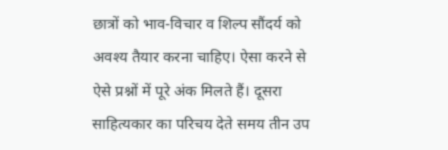छात्रों को भाव-विचार व शिल्प सौंदर्य को अवश्य तैयार करना चाहिए। ऐसा करने से ऐसे प्रश्नों में पूरे अंक मिलते हैं। दूसरा साहित्यकार का परिचय देते समय तीन उप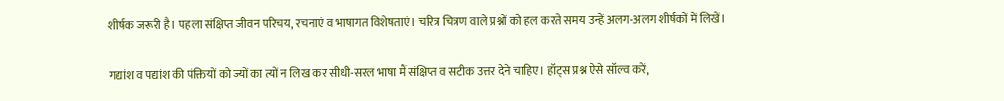शीर्षक जरूरी है। पहला संक्षिप्त जीवन परिचय, रचनाएं व भाषागत विशेषताएं। चरित्र चित्रण वाले प्रश्नों को हल करते समय उन्हें अलग-अलग शीर्षकों में लिखें।

गद्यांश व पद्यांश की पंक्तियों को ज्यों का त्यों न लिख कर सीधी-सरल भाषा मैं संक्षिप्त व सटीक उत्तर देने चाहिए। हॉट्स प्रश्न ऐसे सॉल्व करें,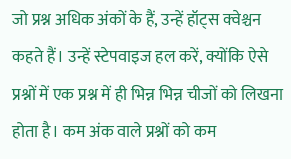जो प्रश्न अधिक अंकों के हैं, उन्हें हॉट्स क्वेश्चन कहते हैं। उन्हें स्टेपवाइज हल करें, क्योंकि ऐसे प्रश्नों में एक प्रश्न में ही भिन्न भिन्न चीजों को लिखना होता है। कम अंक वाले प्रश्नों को कम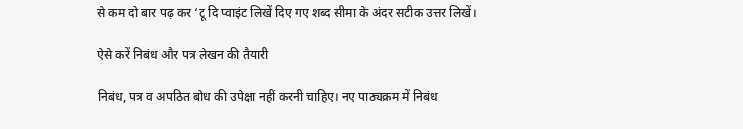से कम दो बार पढ़ कर ‘टू दि प्वाइंट लिखें दिए गए शब्द सीमा के अंदर सटीक उत्तर लिखें।

ऐसे करें निबंध और पत्र लेखन की तैयारी

निबंध, पत्र व अपठित बोध की उपेक्षा नहीं करनी चाहिए। नए पाठ्यक्रम में निबंध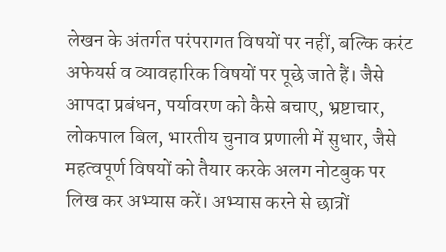लेखन के अंतर्गत परंपरागत विषयों पर नहीं, बल्कि करंट अफेयर्स व व्यावहारिक विषयों पर पूछे जाते हैं। जैसे आपदा प्रबंधन, पर्यावरण को कैसे बचाए, भ्रष्टाचार, लोकपाल बिल, भारतीय चुनाव प्रणाली में सुधार, जैसे महत्वपूर्ण विषयों को तैयार करके अलग नोटबुक पर लिख कर अभ्यास करें। अभ्यास करने से छात्रों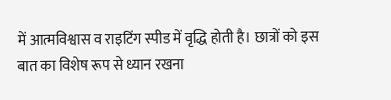में आत्मविश्वास व राइटिंग स्पीड में वृद्धि होती है। छात्रों को इस बात का विशेष रूप से ध्यान रखना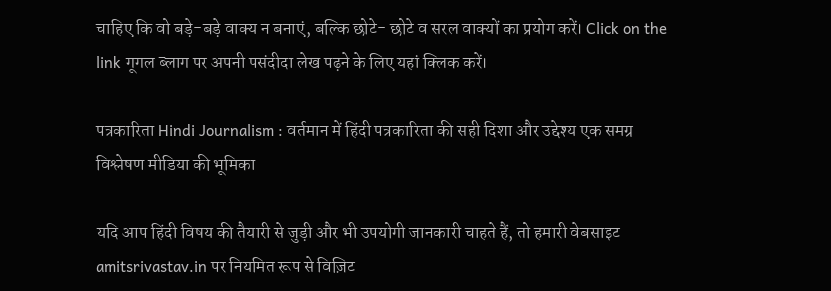चाहिए कि वो बड़े-बड़े वाक्य न बनाएं, बल्कि छोटे- छोटे व सरल वाक्यों का प्रयोग करें। Click on the link गूगल ब्लाग पर अपनी पसंदीदा लेख पढ़ने के लिए यहां क्लिक करें।

पत्रकारिता Hindi Journalism : वर्तमान में हिंदी पत्रकारिता की सही दिशा और उद्देश्य एक समग्र विश्लेषण मीडिया की भूमिका

यदि आप हिंदी विषय की तैयारी से जुड़ी और भी उपयोगी जानकारी चाहते हैं, तो हमारी वेबसाइट amitsrivastav.in पर नियमित रूप से विज़िट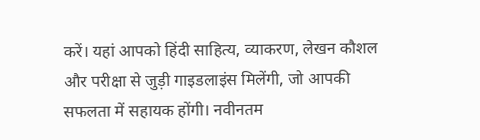करें। यहां आपको हिंदी साहित्य, व्याकरण, लेखन कौशल और परीक्षा से जुड़ी गाइडलाइंस मिलेंगी, जो आपकी सफलता में सहायक होंगी। नवीनतम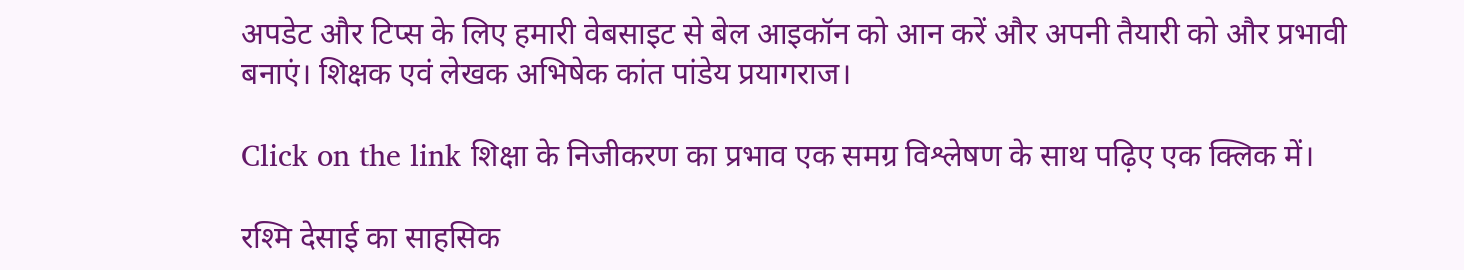अपडेट और टिप्स के लिए हमारी वेबसाइट से बेल आइकॉन को आन करें और अपनी तैयारी को और प्रभावी बनाएं। शिक्षक एवं लेखक अभिषेक कांत पांडेय प्रयागराज।

Click on the link शिक्षा के निजीकरण का प्रभाव एक समग्र विश्लेषण के साथ पढ़िए एक क्लिक में।

रश्मि देसाई का साहसिक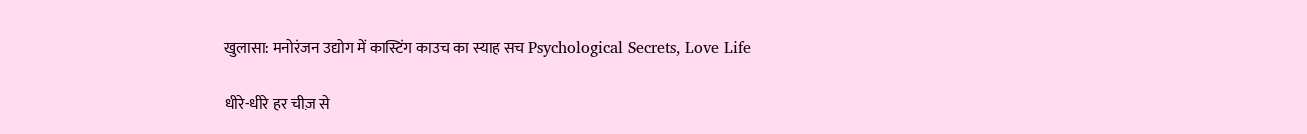खुलासा: मनोरंजन उद्योग में कास्टिंग काउच का स्याह सच Psychological Secrets, Love Life

धीरे-धीरे हर चीज़ से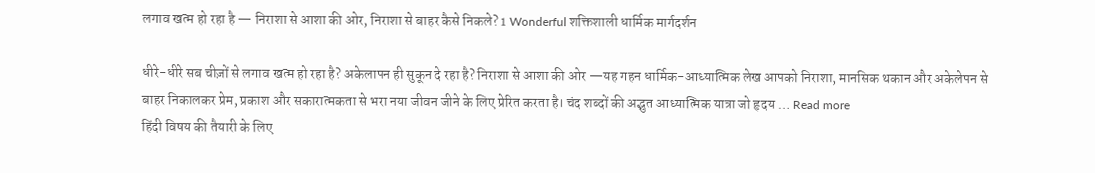लगाव खत्म हो रहा है — निराशा से आशा की ओर, निराशा से बाहर कैसे निकले? 1 Wonderful शक्तिशाली धार्मिक मार्गदर्शन

धीरे-धीरे सब चीज़ों से लगाव खत्म हो रहा है? अकेलापन ही सुकून दे रहा है? निराशा से आशा की ओर —यह गहन धार्मिक-आध्यात्मिक लेख आपको निराशा, मानसिक थकान और अकेलेपन से बाहर निकालकर प्रेम, प्रकाश और सकारात्मकता से भरा नया जीवन जीने के लिए प्रेरित करता है। चंद शब्दों की अद्भुत आध्यात्मिक यात्रा जो हृदय … Read more
हिंदी विषय की तैयारी के लिए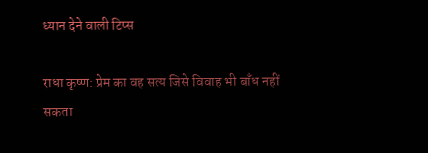ध्यान देने वाली टिप्स

राधा कृष्ण: प्रेम का वह सत्य जिसे विवाह भी बाँध नहीं सकता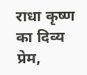राधा कृष्ण का दिव्य प्रेम,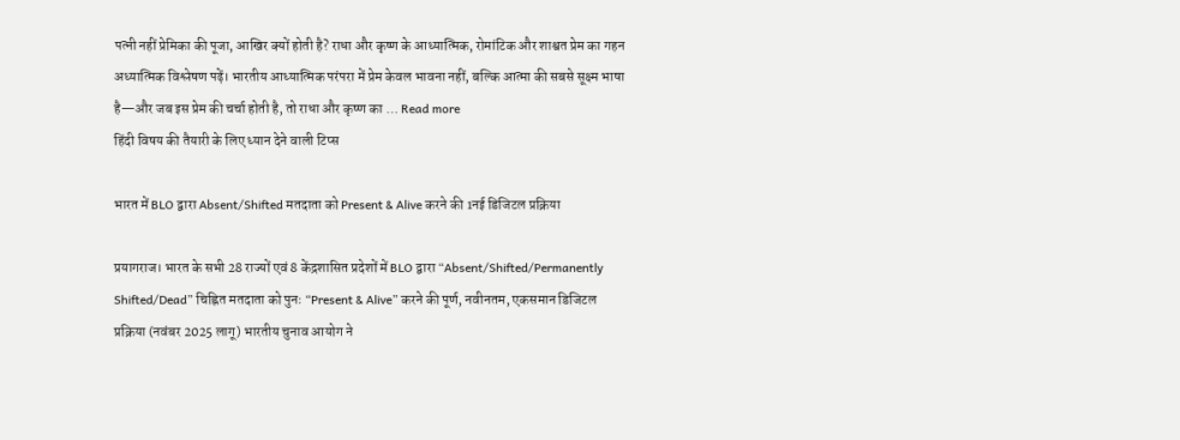पत्नी नहीं प्रेमिका की पूजा, आखिर क्यों होती है? राधा और कृष्ण के आध्यात्मिक, रोमांटिक और शाश्वत प्रेम का गहन अध्यात्मिक विश्लेषण पढ़ें। भारतीय आध्यात्मिक परंपरा में प्रेम केवल भावना नहीं, बल्कि आत्मा की सबसे सूक्ष्म भाषा है—और जब इस प्रेम की चर्चा होती है, तो राधा और कृष्ण का … Read more
हिंदी विषय की तैयारी के लिए ध्यान देने वाली टिप्स

भारत में BLO द्वारा Absent/Shifted मतदाता को Present & Alive करने की 1नई डिजिटल प्रक्रिया

प्रयागराज। भारत के सभी 28 राज्यों एवं 8 केंद्रशासित प्रदेशों में BLO द्वारा “Absent/Shifted/Permanently Shifted/Dead” चिह्नित मतदाता को पुनः “Present & Alive” करने की पूर्ण, नवीनतम, एकसमान डिजिटल प्रक्रिया (नवंबर 2025 लागू) भारतीय चुनाव आयोग ने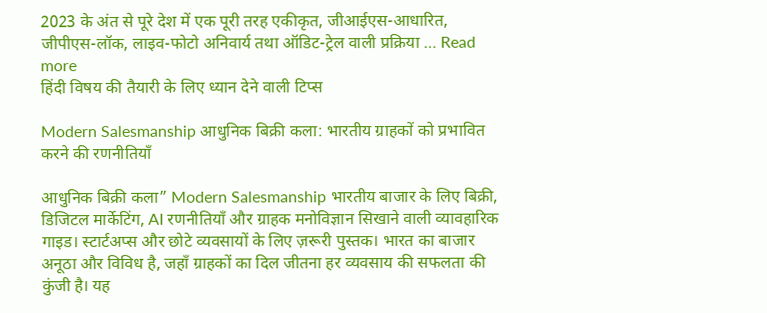2023 के अंत से पूरे देश में एक पूरी तरह एकीकृत, जीआईएस-आधारित, जीपीएस-लॉक, लाइव-फोटो अनिवार्य तथा ऑडिट-ट्रेल वाली प्रक्रिया … Read more
हिंदी विषय की तैयारी के लिए ध्यान देने वाली टिप्स

Modern Salesmanship आधुनिक बिक्री कला: भारतीय ग्राहकों को प्रभावित करने की रणनीतियाँ

आधुनिक बिक्री कला” Modern Salesmanship भारतीय बाजार के लिए बिक्री, डिजिटल मार्केटिंग, AI रणनीतियाँ और ग्राहक मनोविज्ञान सिखाने वाली व्यावहारिक गाइड। स्टार्टअप्स और छोटे व्यवसायों के लिए ज़रूरी पुस्तक। भारत का बाजार अनूठा और विविध है, जहाँ ग्राहकों का दिल जीतना हर व्यवसाय की सफलता की कुंजी है। यह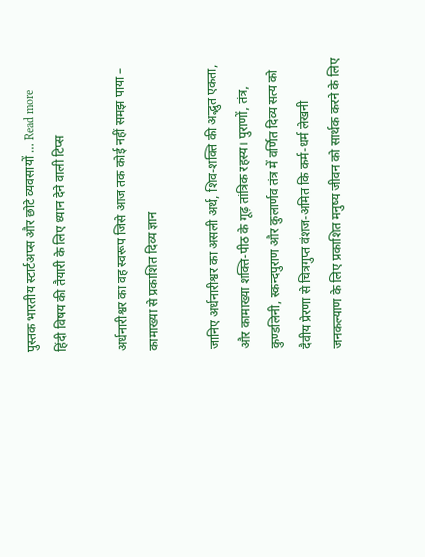पुस्तक भारतीय स्टार्टअप्स और छोटे व्यवसायों … Read more
हिंदी विषय की तैयारी के लिए ध्यान देने वाली टिप्स

अर्धनारीश्वर का वह स्वरूप जिसे आज तक कोई नहीं समझ पाया – कामाख्या से प्रकाशित दिव्य ज्ञान

जानिए अर्धनारीश्वर का असली अर्थ, शिव-शक्ति की अद्भुत एकता, और कामाख्या शक्ति-पीठ के गूढ़ तांत्रिक रहस्य। पुराणों, तंत्र, कुण्डलिनी, स्कन्दपुराण और कुलार्णव तंत्र में वर्णित दिव्य सत्य को दैवीय प्रेरणा से चित्रगुप्त वंशज-अमित कि कर्म-धर्म लेखनी जनकल्याण के लिए प्रकाशित मनुष्य जीवन को सार्थक करने के लिए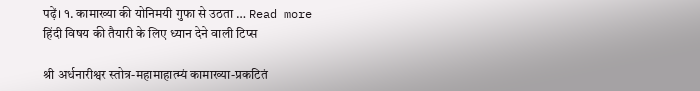पढ़ें। १. कामाख्या की योनिमयी गुफा से उठता … Read more
हिंदी विषय की तैयारी के लिए ध्यान देने वाली टिप्स

श्री अर्धनारीश्वर स्तोत्र-महामाहात्म्यं कामाख्या-प्रकटितं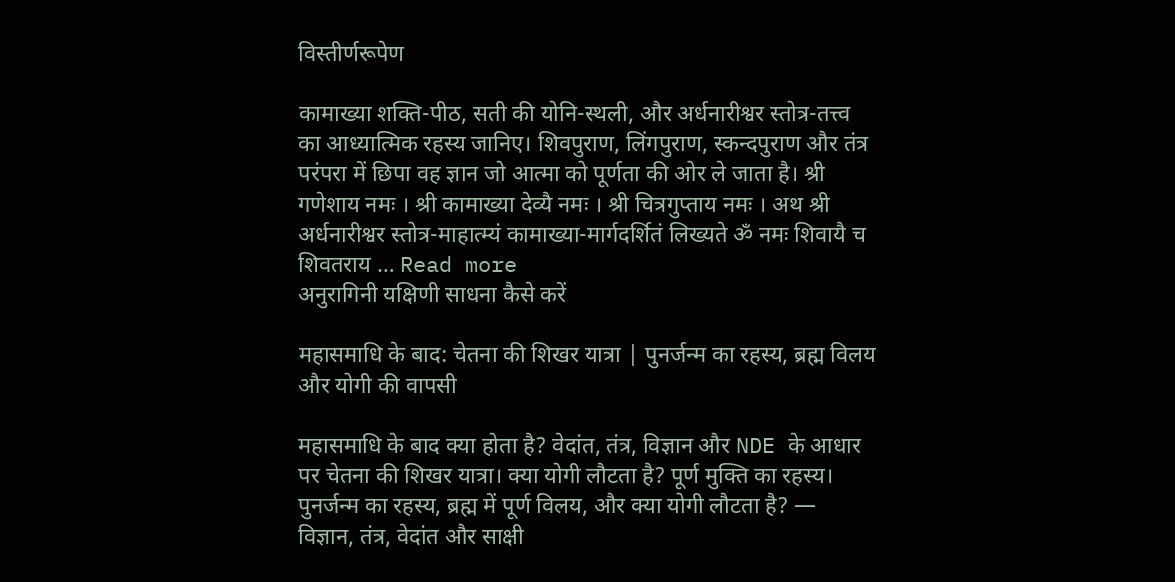विस्तीर्णरूपेण

कामाख्या शक्ति-पीठ, सती की योनि-स्थली, और अर्धनारीश्वर स्तोत्र-तत्त्व का आध्यात्मिक रहस्य जानिए। शिवपुराण, लिंगपुराण, स्कन्दपुराण और तंत्र परंपरा में छिपा वह ज्ञान जो आत्मा को पूर्णता की ओर ले जाता है। श्री गणेशाय नमः । श्री कामाख्या देव्यै नमः । श्री चित्रगुप्ताय नमः । अथ श्री अर्धनारीश्वर स्तोत्र-माहात्म्यं कामाख्या-मार्गदर्शितं लिख्यते ॐ नमः शिवायै च शिवतराय … Read more
अनुरागिनी यक्षिणी साधना कैसे करें

महासमाधि के बाद: चेतना की शिखर यात्रा | पुनर्जन्म का रहस्य, ब्रह्म विलय और योगी की वापसी

महासमाधि के बाद क्या होता है? वेदांत, तंत्र, विज्ञान और NDE के आधार पर चेतना की शिखर यात्रा। क्या योगी लौटता है? पूर्ण मुक्ति का रहस्य। पुनर्जन्म का रहस्य, ब्रह्म में पूर्ण विलय, और क्या योगी लौटता है? — विज्ञान, तंत्र, वेदांत और साक्षी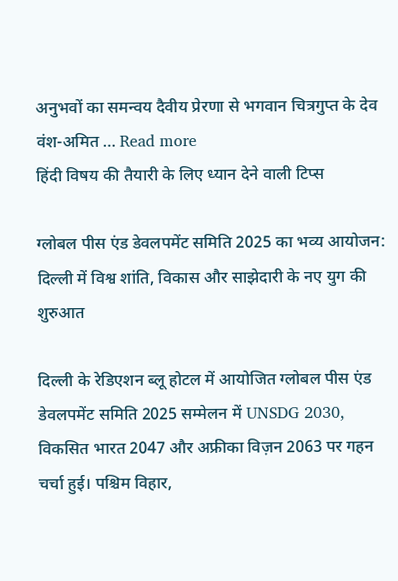अनुभवों का समन्वय दैवीय प्रेरणा से भगवान चित्रगुप्त के देव वंश-अमित … Read more
हिंदी विषय की तैयारी के लिए ध्यान देने वाली टिप्स

ग्लोबल पीस एंड डेवलपमेंट समिति 2025 का भव्य आयोजन: दिल्ली में विश्व शांति, विकास और साझेदारी के नए युग की शुरुआत

दिल्ली के रेडिएशन ब्लू होटल में आयोजित ग्लोबल पीस एंड डेवलपमेंट समिति 2025 सम्मेलन में UNSDG 2030, विकसित भारत 2047 और अफ्रीका विज़न 2063 पर गहन चर्चा हुई। पश्चिम विहार,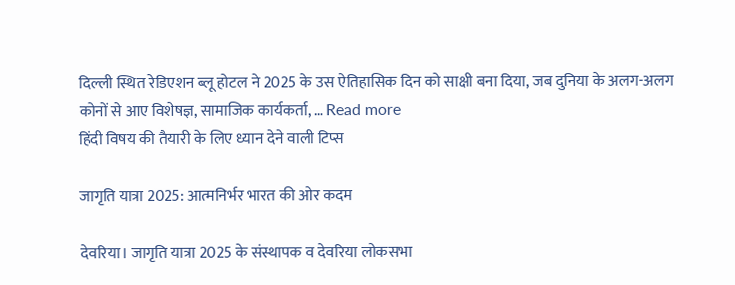दिल्ली स्थित रेडिएशन ब्लू होटल ने 2025 के उस ऐतिहासिक दिन को साक्षी बना दिया, जब दुनिया के अलग-अलग कोनों से आए विशेषज्ञ, सामाजिक कार्यकर्ता, … Read more
हिंदी विषय की तैयारी के लिए ध्यान देने वाली टिप्स

जागृति यात्रा 2025: आत्मनिर्भर भारत की ओर कदम

देवरिया। जागृति यात्रा 2025 के संस्थापक व देवरिया लोकसभा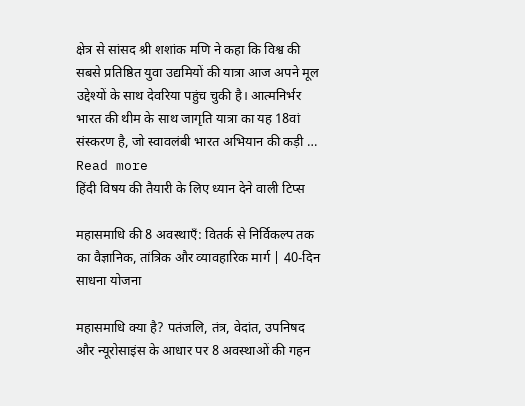क्षेत्र से सांसद श्री शशांक मणि ने कहा कि विश्व की सबसे प्रतिष्ठित युवा उद्यमियों की यात्रा आज अपने मूल उद्देश्यों के साथ देवरिया पहुंच चुकी है। आत्मनिर्भर भारत की थीम के साथ जागृति यात्रा का यह 18वां संस्करण है, जो स्वावलंबी भारत अभियान की कड़ी … Read more
हिंदी विषय की तैयारी के लिए ध्यान देने वाली टिप्स

महासमाधि की 8 अवस्थाएँ: वितर्क से निर्विकल्प तक का वैज्ञानिक, तांत्रिक और व्यावहारिक मार्ग | 40-दिन साधना योजना

महासमाधि क्या है? पतंजलि, तंत्र, वेदांत, उपनिषद और न्यूरोसाइंस के आधार पर 8 अवस्थाओं की गहन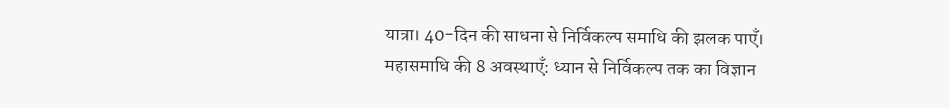यात्रा। 40-दिन की साधना से निर्विकल्प समाधि की झलक पाएँ। महासमाधि की 8 अवस्थाएँ: ध्यान से निर्विकल्प तक का विज्ञान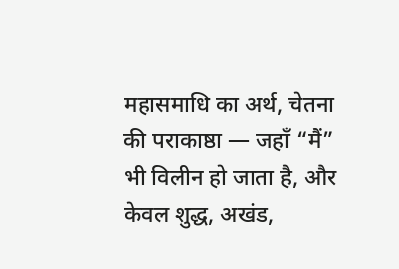महासमाधि का अर्थ, चेतना की पराकाष्ठा — जहाँ “मैं” भी विलीन हो जाता है, और केवल शुद्ध, अखंड,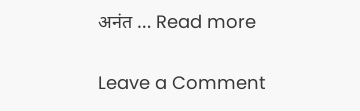अनंत … Read more

Leave a Comment